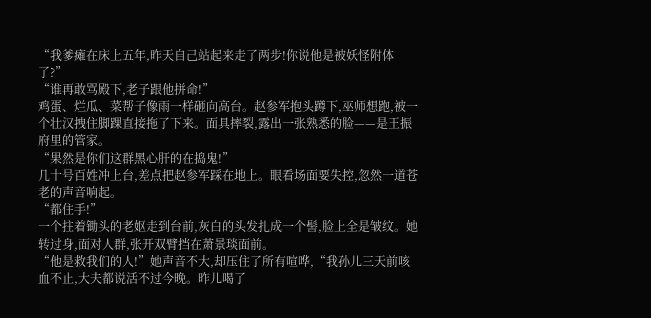“我爹瘫在床上五年,昨天自己站起来走了两步!你说他是被妖怪附体了?”
“谁再敢骂殿下,老子跟他拼命!”
鸡蛋、烂瓜、菜帮子像雨一样砸向高台。赵参军抱头蹲下,巫师想跑,被一个壮汉拽住脚踝直接拖了下来。面具摔裂,露出一张熟悉的脸——是王振府里的管家。
“果然是你们这群黑心肝的在捣鬼!”
几十号百姓冲上台,差点把赵参军踩在地上。眼看场面要失控,忽然一道苍老的声音响起。
“都住手!”
一个拄着锄头的老妪走到台前,灰白的头发扎成一个髻,脸上全是皱纹。她转过身,面对人群,张开双臂挡在萧景琰面前。
“他是救我们的人!”她声音不大,却压住了所有喧哗,“我孙儿三天前咳血不止,大夫都说活不过今晚。昨儿喝了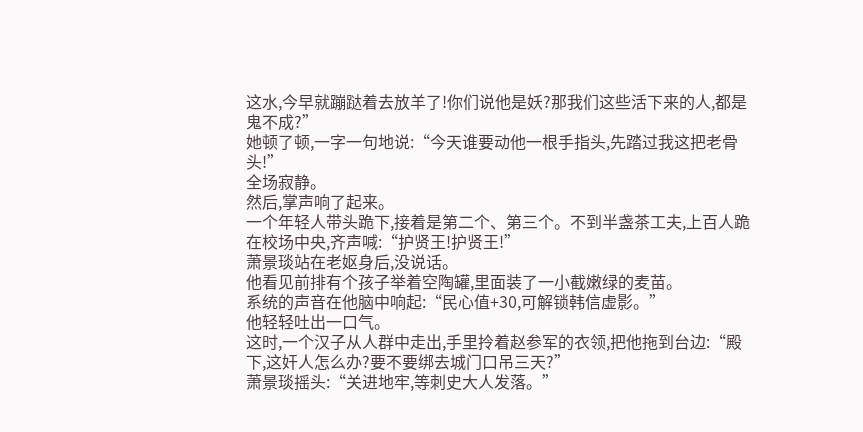这水,今早就蹦跶着去放羊了!你们说他是妖?那我们这些活下来的人,都是鬼不成?”
她顿了顿,一字一句地说:“今天谁要动他一根手指头,先踏过我这把老骨头!”
全场寂静。
然后,掌声响了起来。
一个年轻人带头跪下,接着是第二个、第三个。不到半盏茶工夫,上百人跪在校场中央,齐声喊:“护贤王!护贤王!”
萧景琰站在老妪身后,没说话。
他看见前排有个孩子举着空陶罐,里面装了一小截嫩绿的麦苗。
系统的声音在他脑中响起:“民心值+30,可解锁韩信虚影。”
他轻轻吐出一口气。
这时,一个汉子从人群中走出,手里拎着赵参军的衣领,把他拖到台边:“殿下,这奸人怎么办?要不要绑去城门口吊三天?”
萧景琰摇头:“关进地牢,等刺史大人发落。”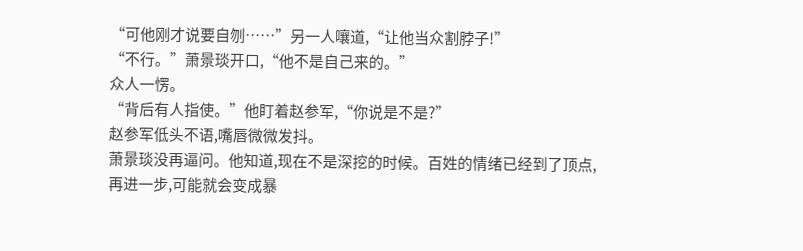“可他刚才说要自刎……”另一人嚷道,“让他当众割脖子!”
“不行。”萧景琰开口,“他不是自己来的。”
众人一愣。
“背后有人指使。”他盯着赵参军,“你说是不是?”
赵参军低头不语,嘴唇微微发抖。
萧景琰没再逼问。他知道,现在不是深挖的时候。百姓的情绪已经到了顶点,再进一步,可能就会变成暴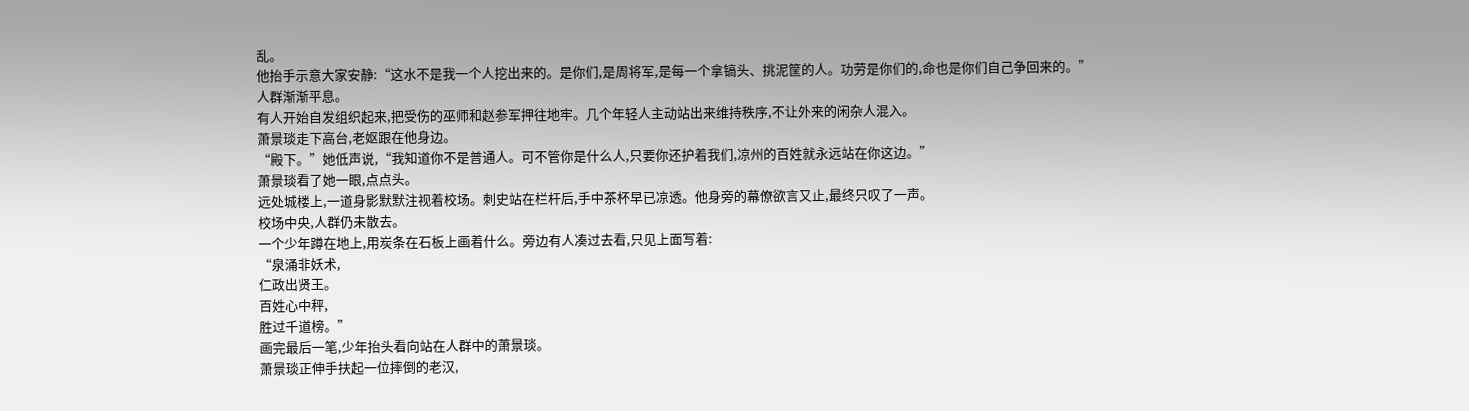乱。
他抬手示意大家安静:“这水不是我一个人挖出来的。是你们,是周将军,是每一个拿镐头、挑泥筐的人。功劳是你们的,命也是你们自己争回来的。”
人群渐渐平息。
有人开始自发组织起来,把受伤的巫师和赵参军押往地牢。几个年轻人主动站出来维持秩序,不让外来的闲杂人混入。
萧景琰走下高台,老妪跟在他身边。
“殿下。”她低声说,“我知道你不是普通人。可不管你是什么人,只要你还护着我们,凉州的百姓就永远站在你这边。”
萧景琰看了她一眼,点点头。
远处城楼上,一道身影默默注视着校场。刺史站在栏杆后,手中茶杯早已凉透。他身旁的幕僚欲言又止,最终只叹了一声。
校场中央,人群仍未散去。
一个少年蹲在地上,用炭条在石板上画着什么。旁边有人凑过去看,只见上面写着:
“泉涌非妖术,
仁政出贤王。
百姓心中秤,
胜过千道榜。”
画完最后一笔,少年抬头看向站在人群中的萧景琰。
萧景琰正伸手扶起一位摔倒的老汉,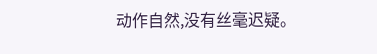动作自然,没有丝毫迟疑。